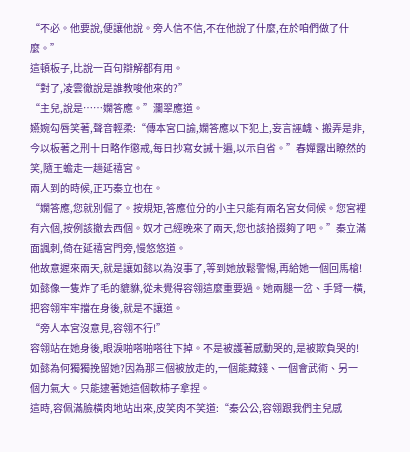“不必。他要說,便讓他說。旁人信不信,不在他說了什麼,在於咱們做了什麼。”
這頓板子,比說一百句辯解都有用。
“對了,凌雲徹說是誰教唆他來的?”
“主兒,說是……嫻答應。”瀾翠應道。
嬿婉勾唇笑著,聲音輕柔:“傳本宮口諭,嫻答應以下犯上,妄言誣衊、搬弄是非,今以板著之刑十日略作懲戒,每日抄寫女誡十遍,以示自省。”春嬋露出瞭然的笑,隨王蟾走一趟延禧宮。
兩人到的時候,正巧秦立也在。
“嫻答應,您就別倔了。按規矩,答應位分的小主只能有兩名宮女伺候。您宮裡有六個,按例該撤去西個。奴才己經晚來了兩天,您也該拾掇夠了吧。”秦立滿面諷刺,倚在延禧宮門旁,慢悠悠道。
他故意遲來兩天,就是讓如懿以為沒事了,等到她放鬆警惕,再給她一個回馬槍!
如懿像一隻炸了毛的貔貅,從未覺得容翎這麼重要過。她兩腿一岔、手臂一橫,把容翎牢牢擋在身後,就是不讓道。
“旁人本宮沒意見,容翎不行!”
容翎站在她身後,眼淚啪嗒啪嗒往下掉。不是被護著感動哭的,是被欺負哭的!
如懿為何獨獨挽留她?因為那三個被放走的,一個能藏錢、一個會武術、另一個力氣大。只能逮著她這個軟柿子拿捏。
這時,容佩滿臉橫肉地站出來,皮笑肉不笑道:“秦公公,容翎跟我們主兒感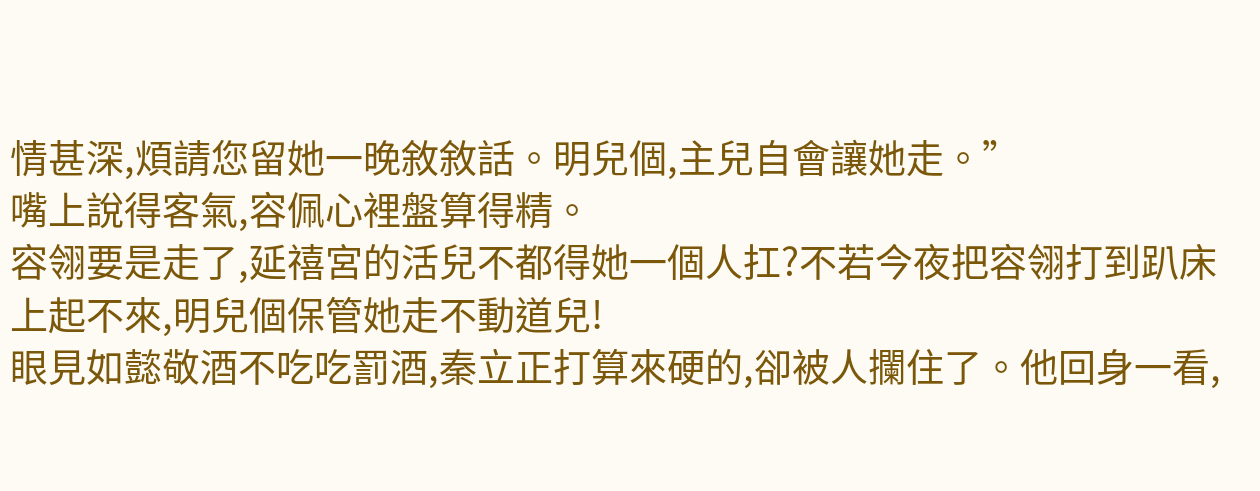情甚深,煩請您留她一晚敘敘話。明兒個,主兒自會讓她走。”
嘴上說得客氣,容佩心裡盤算得精。
容翎要是走了,延禧宮的活兒不都得她一個人扛?不若今夜把容翎打到趴床上起不來,明兒個保管她走不動道兒!
眼見如懿敬酒不吃吃罰酒,秦立正打算來硬的,卻被人攔住了。他回身一看,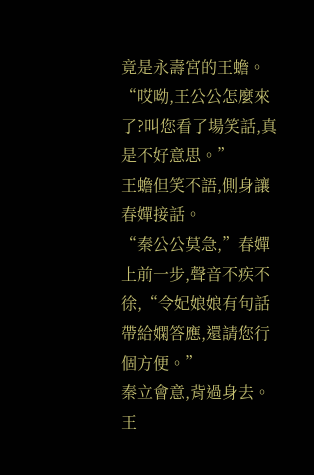竟是永壽宮的王蟾。
“哎呦,王公公怎麼來了?叫您看了場笑話,真是不好意思。”
王蟾但笑不語,側身讓春嬋接話。
“秦公公莫急,”春嬋上前一步,聲音不疾不徐,“令妃娘娘有句話帶給嫻答應,還請您行個方便。”
秦立會意,背過身去。
王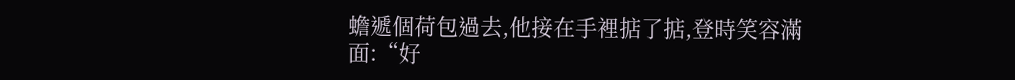蟾遞個荷包過去,他接在手裡掂了掂,登時笑容滿面:“好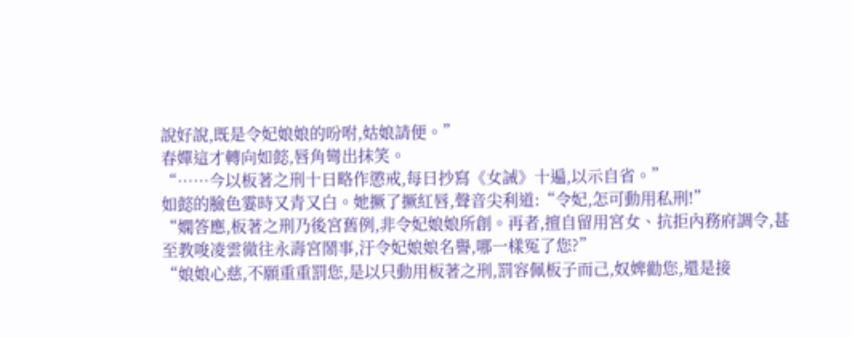說好說,既是令妃娘娘的吩咐,姑娘請便。”
春嬋這才轉向如懿,唇角彎出抹笑。
“……今以板著之刑十日略作懲戒,每日抄寫《女誡》十遍,以示自省。”
如懿的臉色霎時又青又白。她撅了撅紅唇,聲音尖利道:“令妃,怎可動用私刑!”
“嫻答應,板著之刑乃後宮舊例,非令妃娘娘所創。再者,擅自留用宮女、抗拒內務府調令,甚至教唆凌雲徹往永壽宮鬧事,汙令妃娘娘名譽,哪一樣冤了您?”
“娘娘心慈,不願重重罰您,是以只動用板著之刑,罰容佩板子而己,奴婢勸您,還是接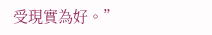受現實為好。”